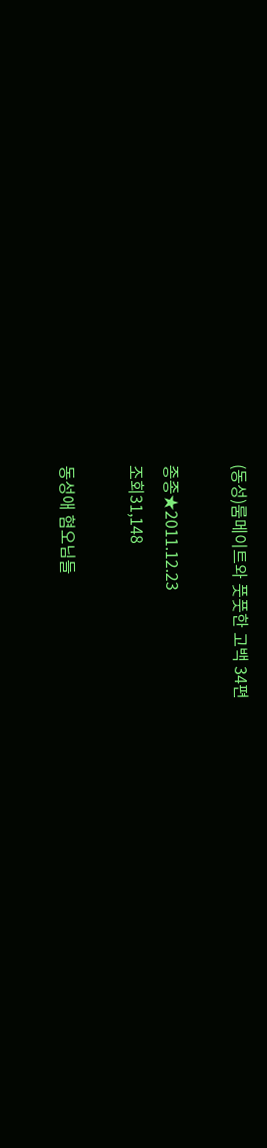(동성)룸메이트와 풋풋한 고백 34편

종종★2011.12.23
조회31,148

동성애 혐오님들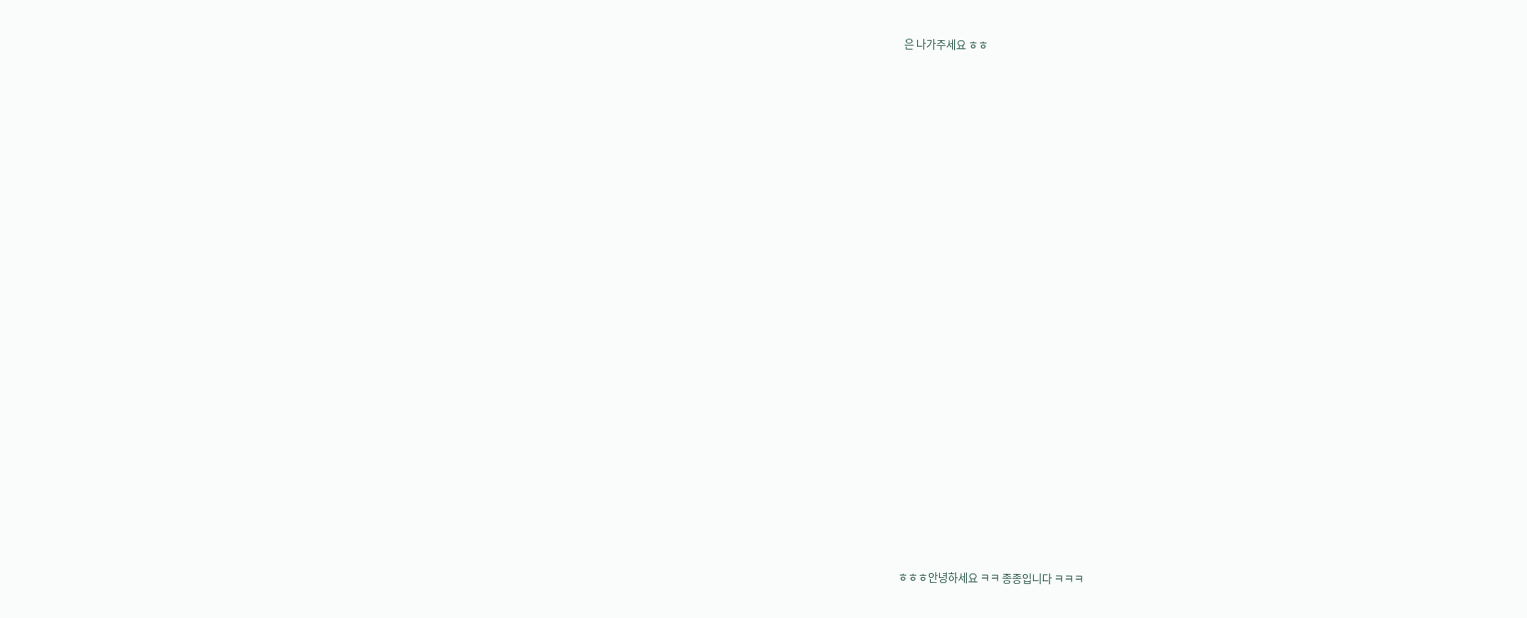은 나가주세요 ㅎㅎ

























ㅎㅎㅎ안녕하세요 ㅋㅋ 종종입니다 ㅋㅋㅋ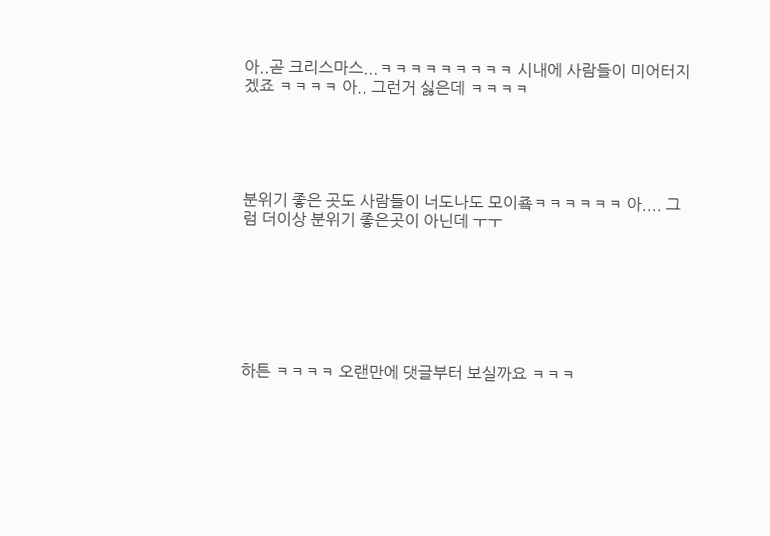아..곧 크리스마스...ㅋㅋㅋㅋㅋㅋㅋㅋㅋ 시내에 사람들이 미어터지겠죠 ㅋㅋㅋㅋ 아.. 그런거 싫은데 ㅋㅋㅋㅋ





분위기 좋은 곳도 사람들이 너도나도 모이죸ㅋㅋㅋㅋㅋㅋ 아.... 그럼 더이상 분위기 좋은곳이 아닌데 ㅜㅜ







하튼 ㅋㅋㅋㅋ 오랜만에 댓글부터 보실까요 ㅋㅋㅋ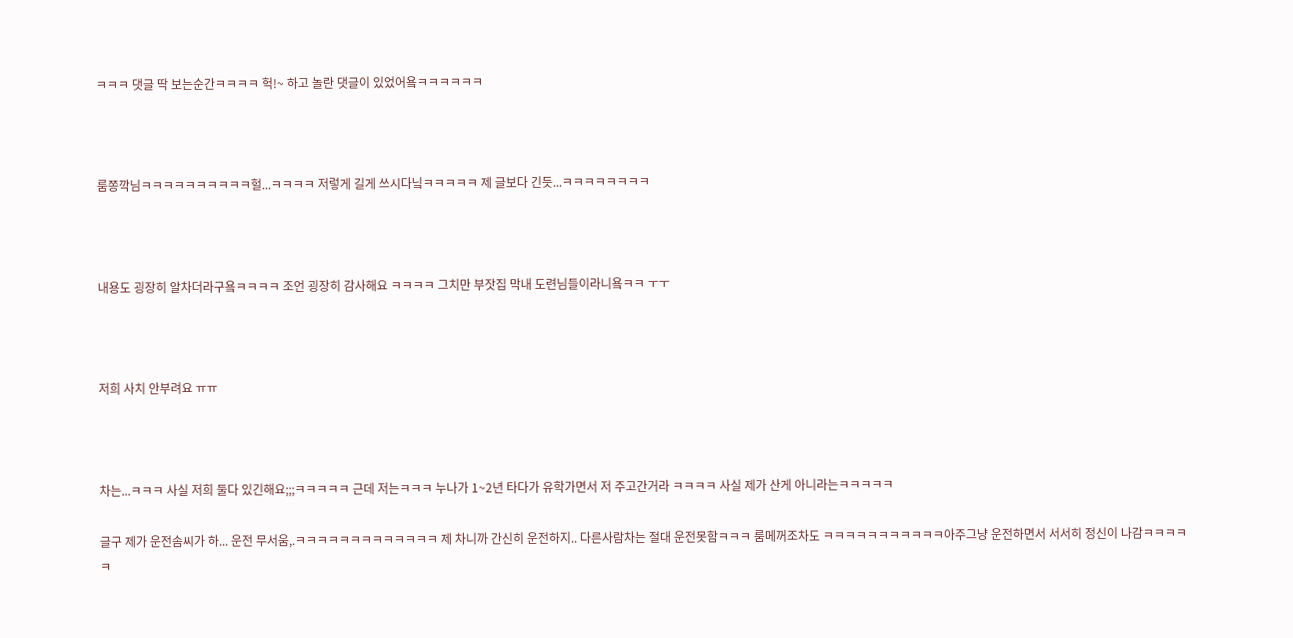ㅋㅋㅋ 댓글 딱 보는순간ㅋㅋㅋㅋ 헉!~ 하고 놀란 댓글이 있었어욬ㅋㅋㅋㅋㅋㅋ



룸쫑깍님ㅋㅋㅋㅋㅋㅋㅋㅋㅋㅋ헐...ㅋㅋㅋㅋ 저렇게 길게 쓰시다닠ㅋㅋㅋㅋㅋ 제 글보다 긴듯...ㅋㅋㅋㅋㅋㅋㅋㅋ



내용도 굉장히 알차더라구욬ㅋㅋㅋㅋ 조언 굉장히 감사해요 ㅋㅋㅋㅋ 그치만 부잣집 막내 도련님들이라니욬ㅋㅋ ㅜㅜ



저희 사치 안부려요 ㅠㅠ



차는...ㅋㅋㅋ 사실 저희 둘다 있긴해요;;;ㅋㅋㅋㅋㅋ 근데 저는ㅋㅋㅋ 누나가 1~2년 타다가 유학가면서 저 주고간거라 ㅋㅋㅋㅋ 사실 제가 산게 아니라는ㅋㅋㅋㅋㅋ

글구 제가 운전솜씨가 하... 운전 무서움,.ㅋㅋㅋㅋㅋㅋㅋㅋㅋㅋㅋㅋㅋ 제 차니까 간신히 운전하지.. 다른사람차는 절대 운전못함ㅋㅋㅋ 룸메꺼조차도 ㅋㅋㅋㅋㅋㅋㅋㅋㅋㅋㅋ아주그냥 운전하면서 서서히 정신이 나감ㅋㅋㅋㅋㅋ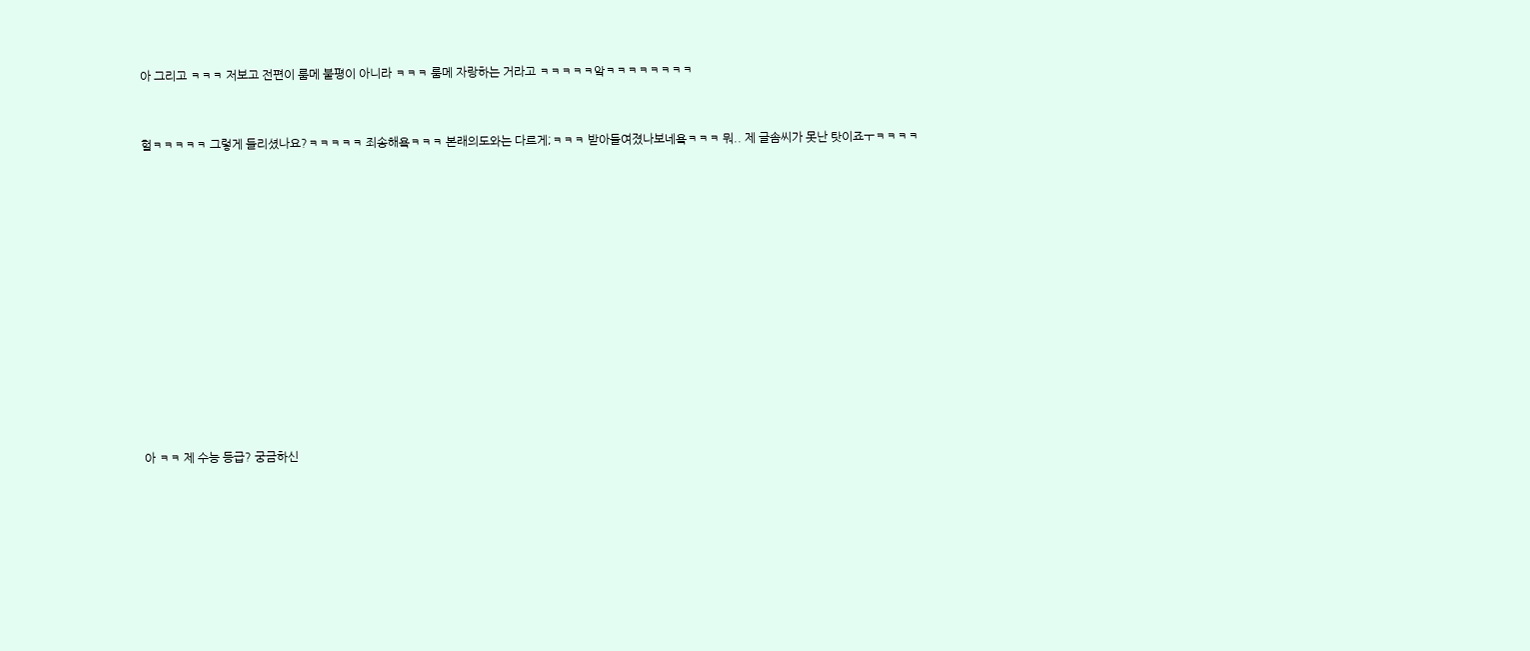아 그리고 ㅋㅋㅋ 저보고 전편이 룸메 불평이 아니라 ㅋㅋㅋ 룸메 자랑하는 거라고 ㅋㅋㅋㅋㅋ앜ㅋㅋㅋㅋㅋㅋㅋㅋ



헐ㅋㅋㅋㅋㅋ 그렇게 들리셨나요?ㅋㅋㅋㅋㅋ 죄송해욬ㅋㅋㅋ 본래의도와는 다르게;ㅋㅋㅋ 받아들여졌나보네욬ㅋㅋㅋ 뭐.. 제 글솜씨가 못난 탓이죠ㅜㅋㅋㅋㅋ

















아 ㅋㅋ 제 수능 등급? 궁금하신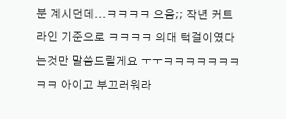분 계시던데...ㅋㅋㅋㅋ 으음;; 작년 커트라인 기준으로 ㅋㅋㅋㅋ 의대 턱걸이였다는것만 말씀드릴게요 ㅜㅜㅋㅋㅋㅋㅋㅋㅋㅋㅋ 아이고 부끄러워라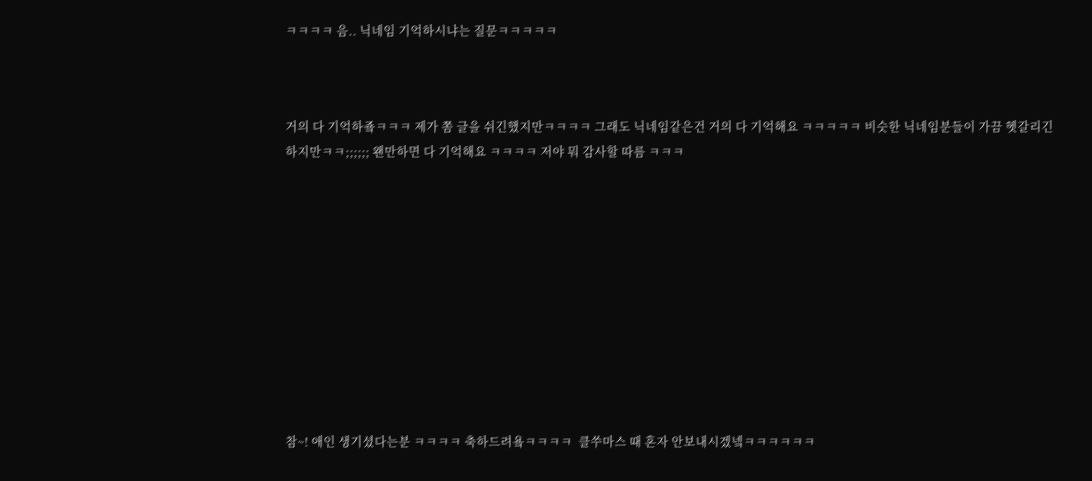ㅋㅋㅋㅋ 음.. 닉네임 기억하시냐는 질문ㅋㅋㅋㅋㅋ



거의 다 기억하죸ㅋㅋㅋ 제가 쫌 글을 쉬긴했지만ㅋㅋㅋㅋ 그래도 닉네임같은건 거의 다 기억해요 ㅋㅋㅋㅋㅋ 비슷한 닉네임분들이 가끔 헷갈리긴 하지만ㅋㅋ;;;;;; 왠만하면 다 기억해요 ㅋㅋㅋㅋ 저야 뭐 감사할 따름 ㅋㅋㅋ











참~! 애인 생기셨다는분 ㅋㅋㅋㅋ 축하드려욬ㅋㅋㅋㅋ  클쑤마스 때 혼자 안보내시겠넼ㅋㅋㅋㅋㅋㅋ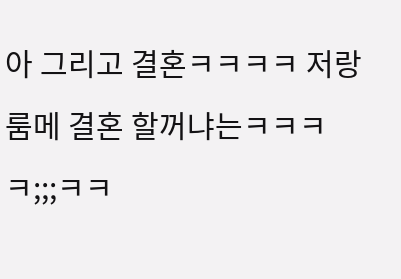아 그리고 결혼ㅋㅋㅋㅋ 저랑 룸메 결혼 할꺼냐는ㅋㅋㅋㅋ;;;ㅋㅋ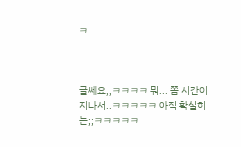ㅋ



글쎄요,,ㅋㅋㅋㅋ 뭐... 쫌 시간이 지나서..ㅋㅋㅋㅋㅋ 아직 확실히는;;ㅋㅋㅋㅋㅋ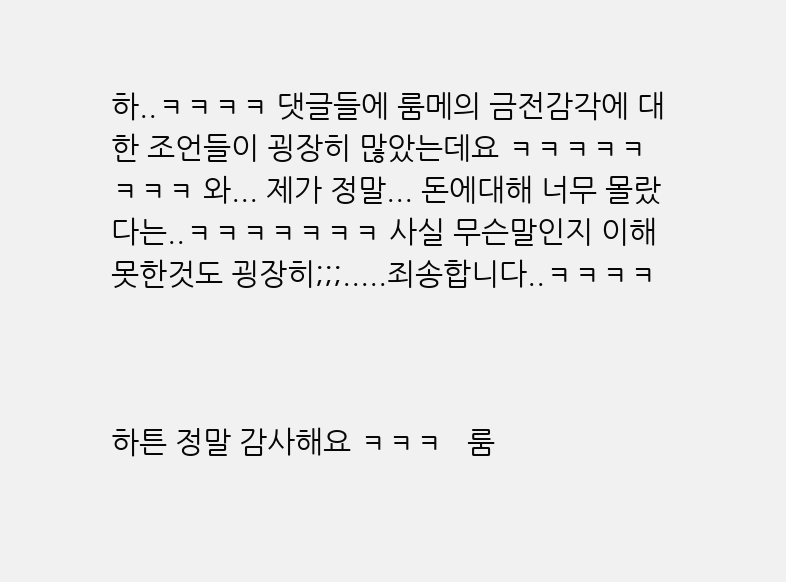하..ㅋㅋㅋㅋ 댓글들에 룸메의 금전감각에 대한 조언들이 굉장히 많았는데요 ㅋㅋㅋㅋㅋㅋㅋㅋ 와... 제가 정말... 돈에대해 너무 몰랐다는..ㅋㅋㅋㅋㅋㅋㅋ 사실 무슨말인지 이해 못한것도 굉장히;;;.....죄송합니다..ㅋㅋㅋㅋ



하튼 정말 감사해요 ㅋㅋㅋ   룸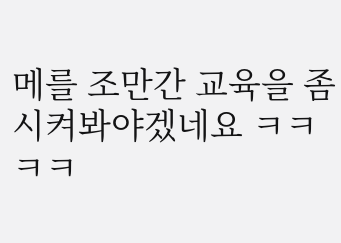메를 조만간 교육을 좀 시켜봐야겠네요 ㅋㅋㅋㅋ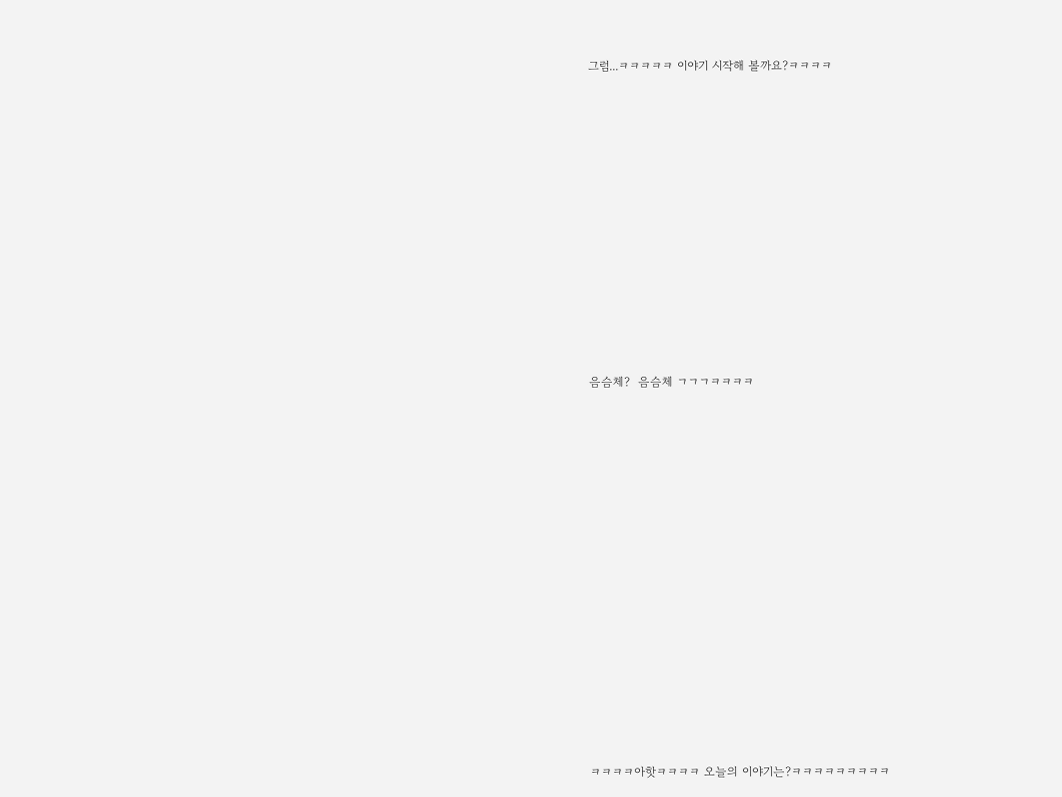그럼...ㅋㅋㅋㅋㅋ 이야기 시작해 볼까요?ㅋㅋㅋㅋ
















음슴체?  음슴체 ㄱㄱㄱㅋㅋㅋㅋ




















ㅋㅋㅋㅋ아핫ㅋㅋㅋㅋ 오늘의 이야기는?ㅋㅋㅋㅋㅋㅋㅋㅋㅋ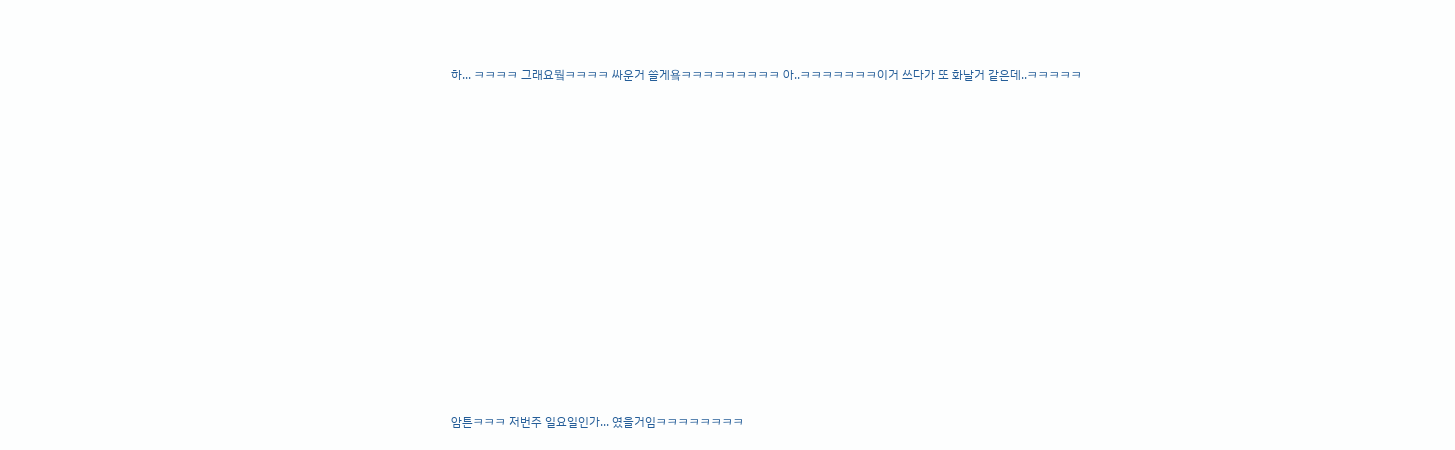하... ㅋㅋㅋㅋ 그래요뭨ㅋㅋㅋㅋ 싸운거 쓸게욬ㅋㅋㅋㅋㅋㅋㅋㅋㅋ 아..ㅋㅋㅋㅋㅋㅋㅋ이거 쓰다가 또 화날거 같은데..ㅋㅋㅋㅋㅋ













암튼ㅋㅋㅋ 저번주 일요일인가... 였을거임ㅋㅋㅋㅋㅋㅋㅋㅋ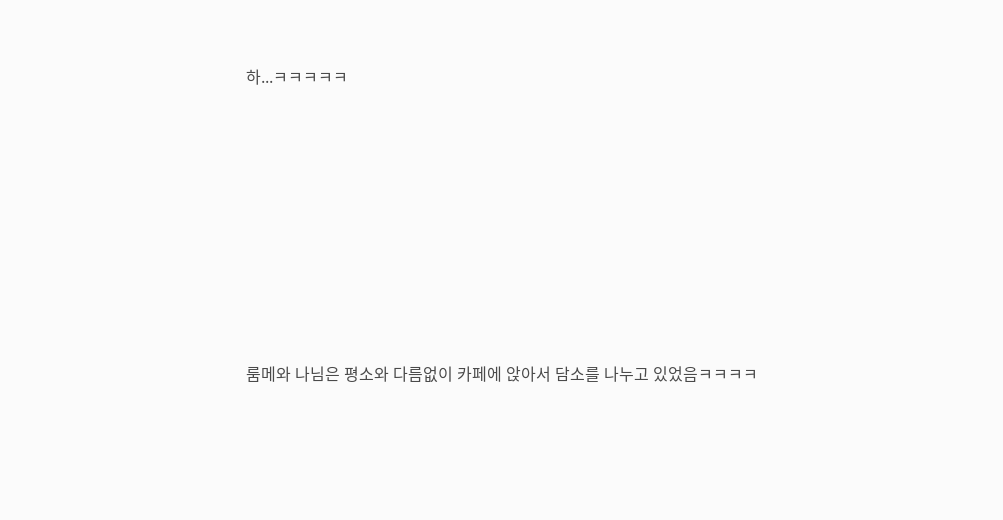하...ㅋㅋㅋㅋㅋ










룸메와 나님은 평소와 다름없이 카페에 앉아서 담소를 나누고 있었음ㅋㅋㅋㅋ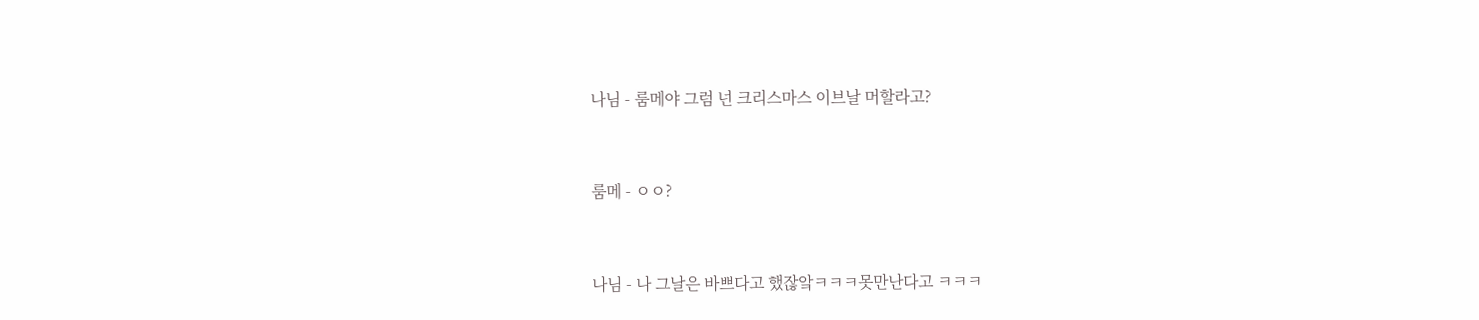나님 - 룸메야 그럼 넌 크리스마스 이브날 머할라고?



룸메 - ㅇㅇ?



나님 - 나 그날은 바쁘다고 했잖앜ㅋㅋㅋ못만난다고 ㅋㅋㅋ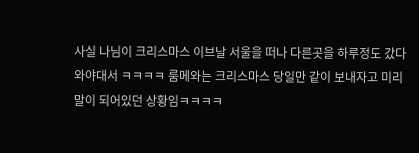사실 나님이 크리스마스 이브날 서울을 떠나 다른곳을 하루정도 갔다와야대서 ㅋㅋㅋㅋ 룸메와는 크리스마스 당일만 같이 보내자고 미리 말이 되어있던 상황임ㅋㅋㅋㅋ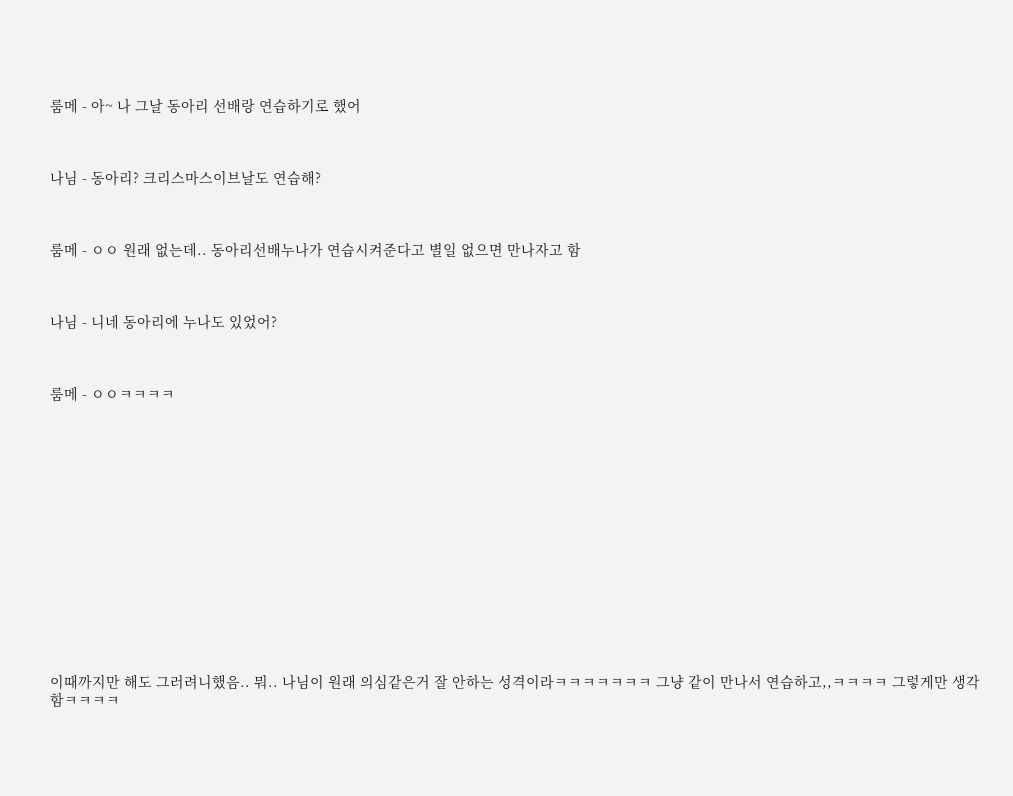룸메 - 아~ 나 그날 동아리 선배랑 연습하기로 했어



나님 - 동아리? 크리스마스이브날도 연습해?



룸메 - ㅇㅇ 원래 없는데.. 동아리선배누나가 연습시켜준다고 별일 없으면 만나자고 함



나님 - 니네 동아리에 누나도 있었어?



룸메 - ㅇㅇㅋㅋㅋㅋ















이때까지만 해도 그러려니했음.. 뭐.. 나님이 원래 의심같은거 잘 안하는 성격이라ㅋㅋㅋㅋㅋㅋㅋ 그냥 같이 만나서 연습하고,,ㅋㅋㅋㅋ 그렇게만 생각함ㅋㅋㅋㅋ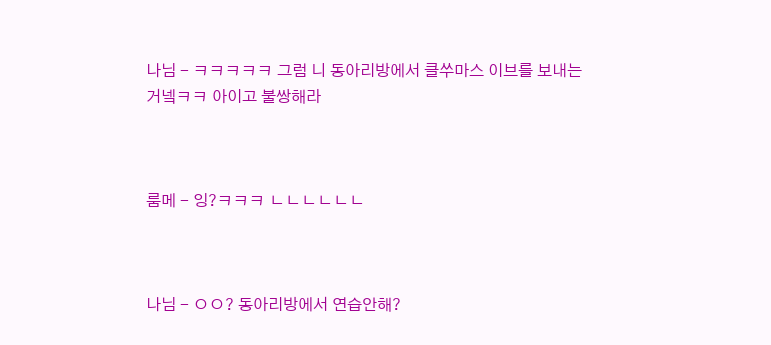나님 - ㅋㅋㅋㅋㅋ 그럼 니 동아리방에서 클쑤마스 이브를 보내는거넼ㅋㅋ 아이고 불쌍해라



룸메 - 잉?ㅋㅋㅋ ㄴㄴㄴㄴㄴㄴ



나님 - ㅇㅇ? 동아리방에서 연습안해?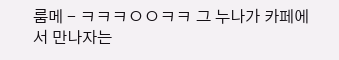룸메 - ㅋㅋㅋㅇㅇㅋㅋ 그 누나가 카페에서 만나자는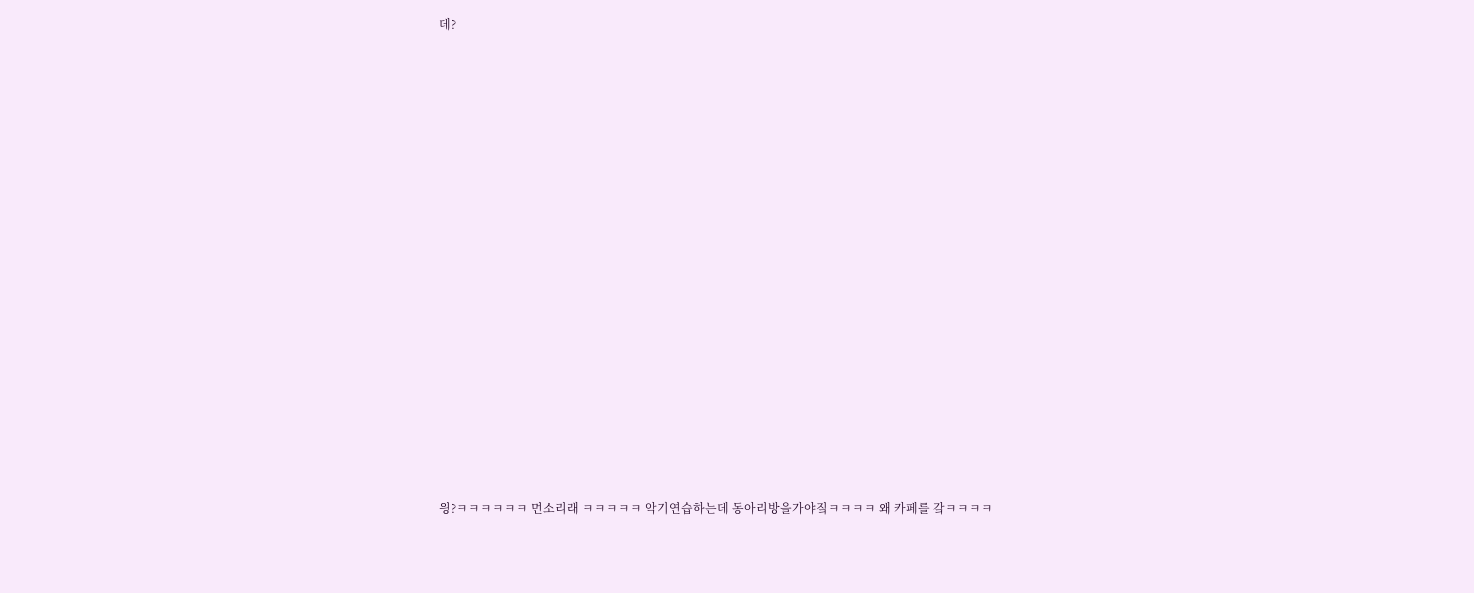데?





















읭?ㅋㅋㅋㅋㅋㅋ 먼소리래 ㅋㅋㅋㅋㅋ 악기연습하는데 동아리방을가야짘ㅋㅋㅋㅋ 왜 카페를 갘ㅋㅋㅋㅋ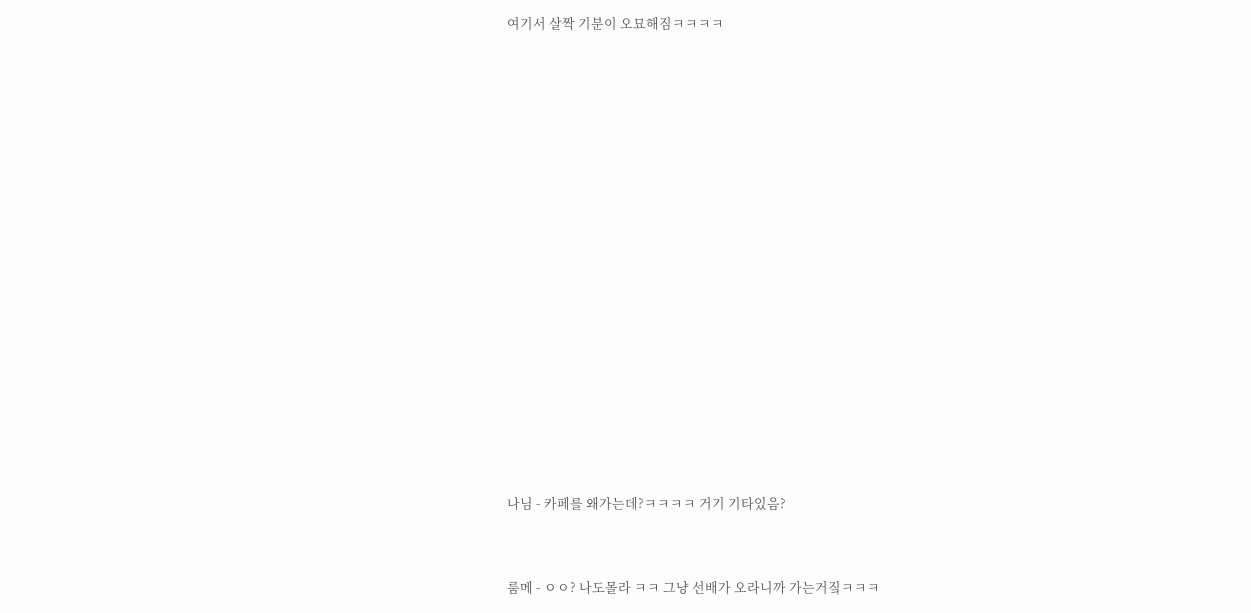여기서 살짝 기분이 오묘해짐ㅋㅋㅋㅋ






















나님 - 카페를 왜가는데?ㅋㅋㅋㅋ 거기 기타있음?



룸메 - ㅇㅇ? 나도몰라 ㅋㅋ 그냥 선배가 오라니까 가는거짘ㅋㅋㅋ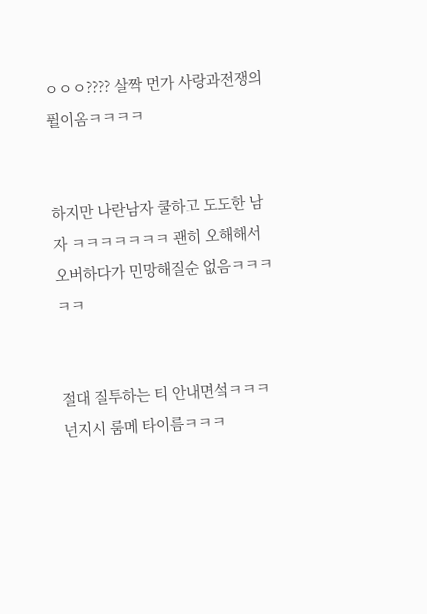ㅇㅇㅇ???? 살짝 먼가 사랑과전쟁의 퓔이옴ㅋㅋㅋㅋ


하지만 나란남자 쿨하고 도도한 남자 ㅋㅋㅋㅋㅋㅋㅋ 괜히 오해해서 오버하다가 민망해질순 없음ㅋㅋㅋㅋㅋ


절대 질투하는 티 안내면섴ㅋㅋㅋ 넌지시 룸메 타이름ㅋㅋㅋ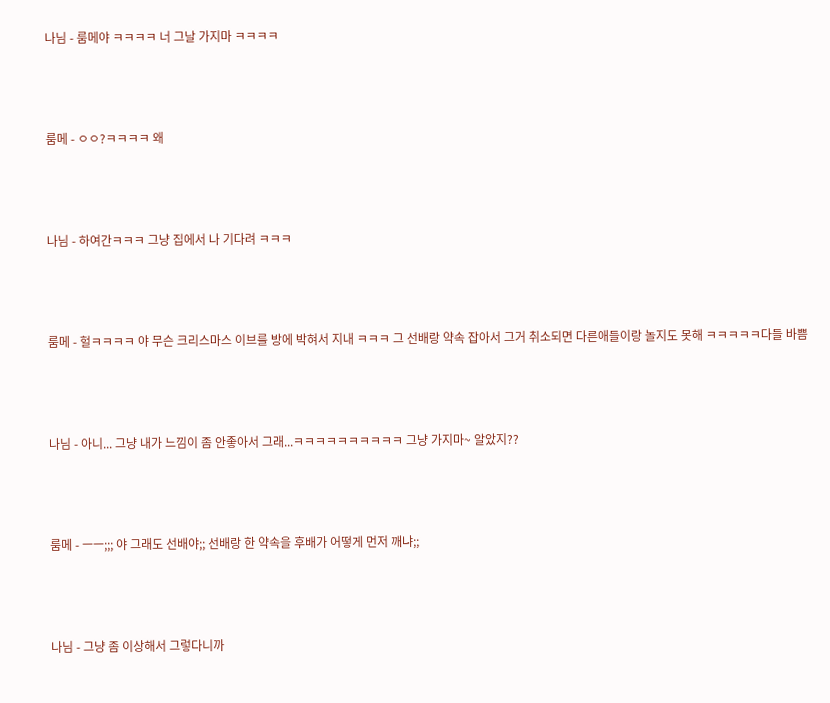나님 - 룸메야 ㅋㅋㅋㅋ 너 그날 가지마 ㅋㅋㅋㅋ



룸메 - ㅇㅇ?ㅋㅋㅋㅋ 왜



나님 - 하여간ㅋㅋㅋ 그냥 집에서 나 기다려 ㅋㅋㅋ



룸메 - 헐ㅋㅋㅋㅋ 야 무슨 크리스마스 이브를 방에 박혀서 지내 ㅋㅋㅋ 그 선배랑 약속 잡아서 그거 취소되면 다른애들이랑 놀지도 못해 ㅋㅋㅋㅋㅋ다들 바쁨



나님 - 아니... 그냥 내가 느낌이 좀 안좋아서 그래...ㅋㅋㅋㅋㅋㅋㅋㅋㅋㅋ 그냥 가지마~ 알았지??



룸메 - ㅡㅡ;;; 야 그래도 선배야;; 선배랑 한 약속을 후배가 어떻게 먼저 깨냐;;



나님 - 그냥 좀 이상해서 그렇다니까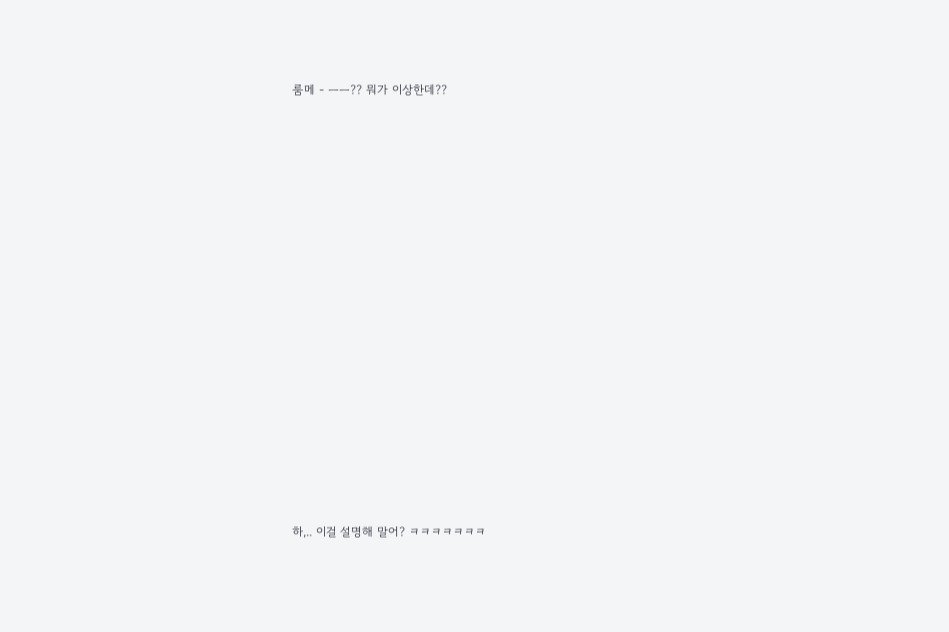룸메 - ㅡㅡ?? 뭐가 이상한데??

















하,.. 이걸 설명해 말어? ㅋㅋㅋㅋㅋㅋㅋ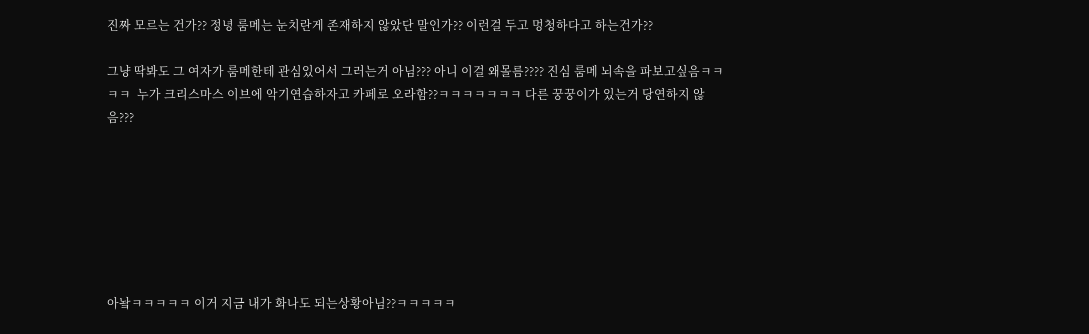진짜 모르는 건가?? 정녕 룸메는 눈치란게 존재하지 않았단 말인가?? 이런걸 두고 멍청하다고 하는건가??

그냥 딱봐도 그 여자가 룸메한테 관심있어서 그러는거 아님??? 아니 이걸 왜몰름???? 진심 룸메 뇌속을 파보고싶음ㅋㅋㅋㅋ  누가 크리스마스 이브에 악기연습하자고 카페로 오라함??ㅋㅋㅋㅋㅋㅋㅋ 다른 꿍꿍이가 있는거 당연하지 않음???







아놬ㅋㅋㅋㅋㅋ 이거 지금 내가 화나도 되는상황아님??ㅋㅋㅋㅋㅋ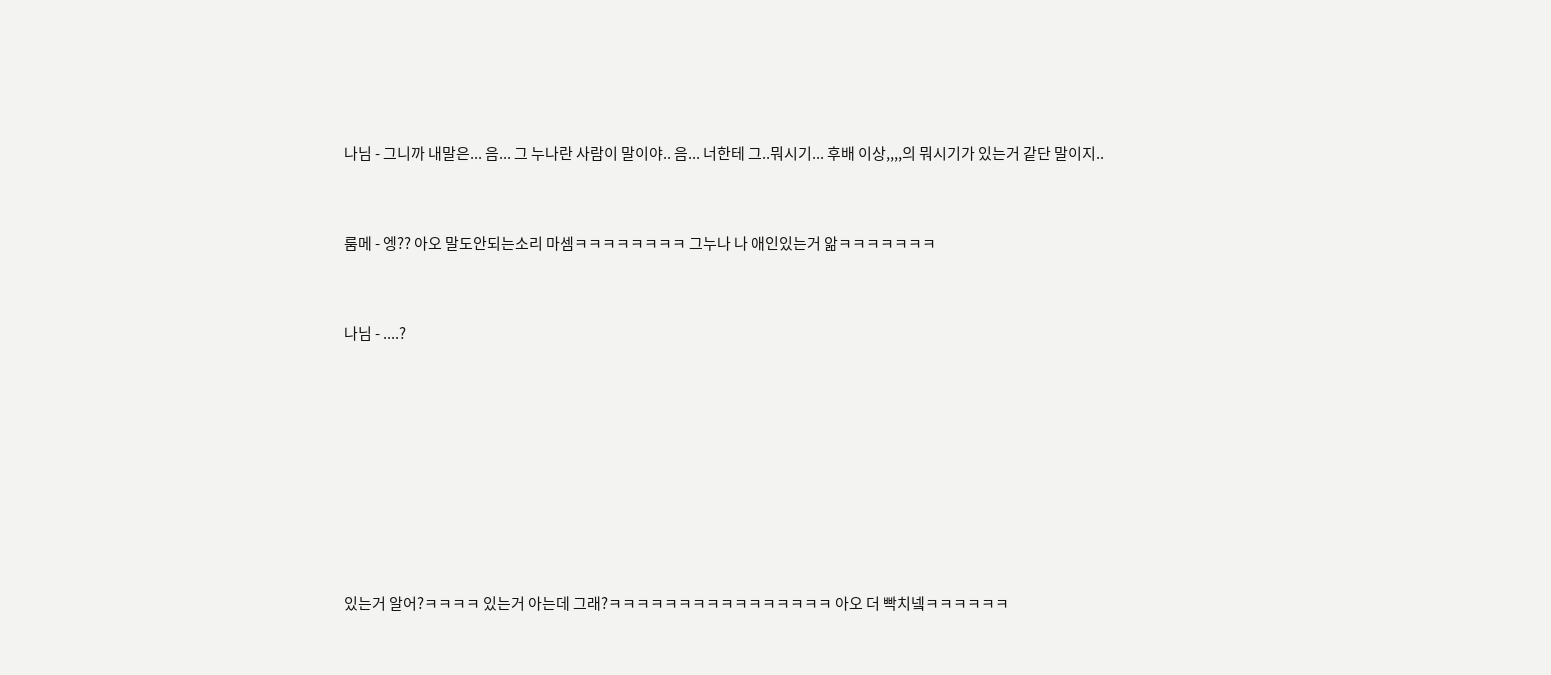나님 - 그니까 내말은... 음... 그 누나란 사람이 말이야.. 음... 너한테 그..뭐시기... 후배 이상,,,,의 뭐시기가 있는거 같단 말이지..



룸메 - 엥?? 아오 말도안되는소리 마셈ㅋㅋㅋㅋㅋㅋㅋㅋ 그누나 나 애인있는거 앎ㅋㅋㅋㅋㅋㅋㅋ



나님 - ....?











있는거 알어?ㅋㅋㅋㅋ 있는거 아는데 그래?ㅋㅋㅋㅋㅋㅋㅋㅋㅋㅋㅋㅋㅋㅋㅋㅋ 아오 더 빡치넼ㅋㅋㅋㅋㅋㅋ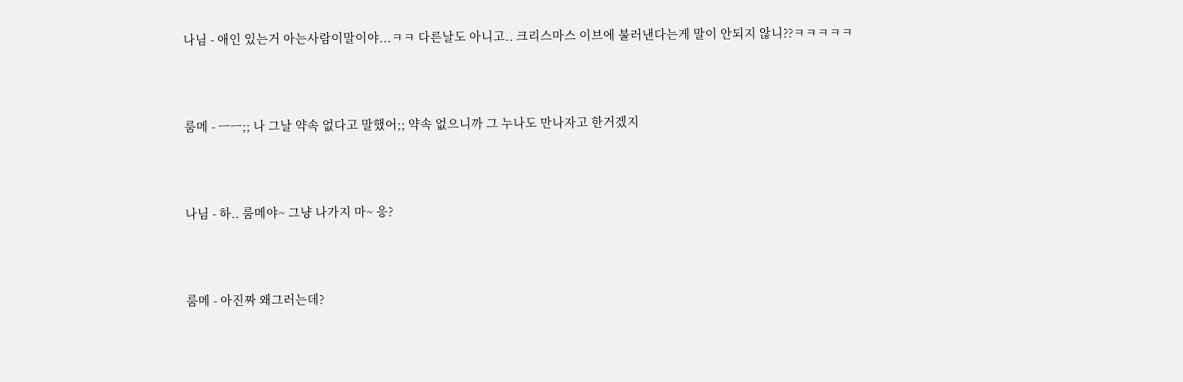나님 - 애인 있는거 아는사람이말이야...ㅋㅋ 다른날도 아니고.. 크리스마스 이브에 불러낸다는게 말이 안되지 않니??ㅋㅋㅋㅋㅋ



룸메 - ㅡㅡ;; 나 그날 약속 없다고 말했어;; 약속 없으니까 그 누나도 만나자고 한거겠지



나님 - 하.. 룸메야~ 그냥 나가지 마~ 응?



룸메 - 아진짜 왜그러는데?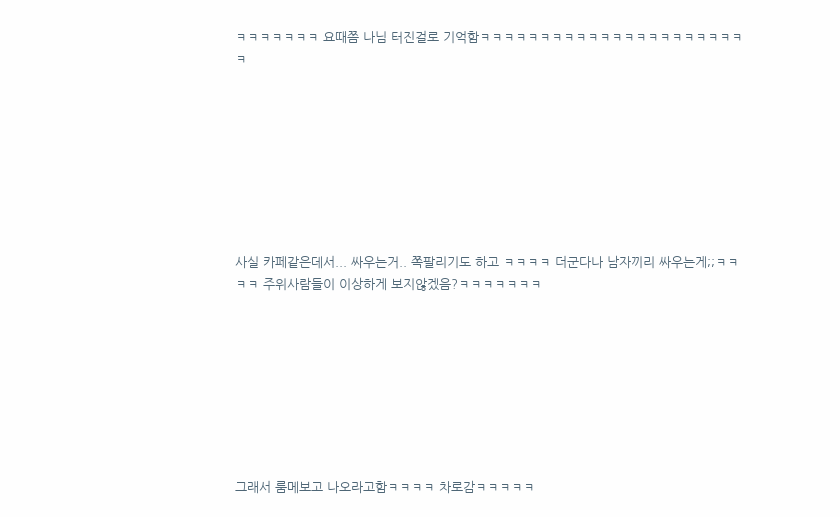ㅋㅋㅋㅋㅋㅋㅋ 요때쯤 나님 터진걸로 기억함ㅋㅋㅋㅋㅋㅋㅋㅋㅋㅋㅋㅋㅋㅋㅋㅋㅋㅋㅋㅋㅋㅋㅋ








사실 카페같은데서... 싸우는거.. 쪽팔리기도 하고 ㅋㅋㅋㅋ 더군다나 남자끼리 싸우는게;;ㅋㅋㅋㅋ 주위사람들이 이상하게 보지않겠음?ㅋㅋㅋㅋㅋㅋㅋ








그래서 룸메보고 나오라고함ㅋㅋㅋㅋ 차로감ㅋㅋㅋㅋㅋ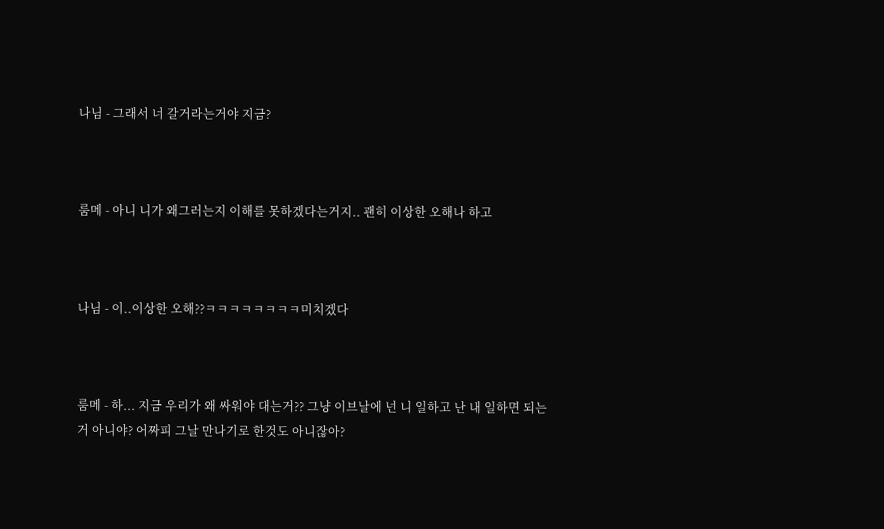나님 - 그래서 너 갈거라는거야 지금?



룸메 - 아니 니가 왜그러는지 이해를 못하겠다는거지.. 괜히 이상한 오해나 하고



나님 - 이..이상한 오해??ㅋㅋㅋㅋㅋㅋㅋㅋ미치겠다



룸메 - 하... 지금 우리가 왜 싸워야 대는거?? 그냥 이브날에 넌 니 일하고 난 내 일하면 되는거 아니야? 어짜피 그날 만나기로 한것도 아니잖아?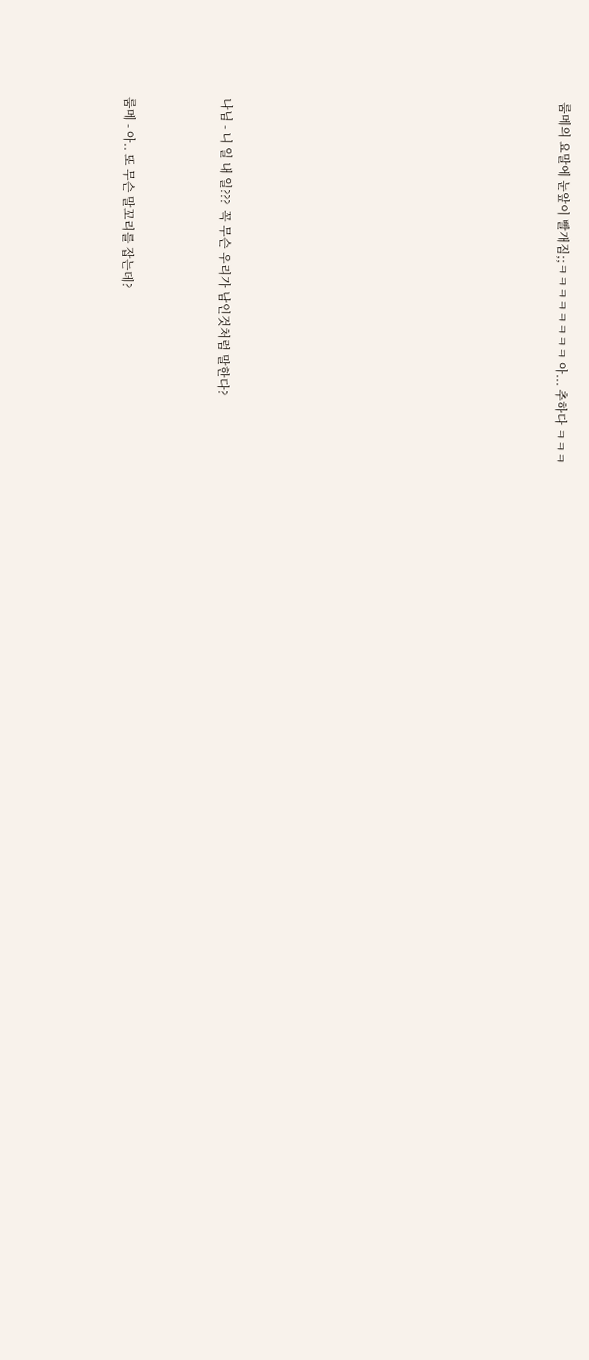룸메의 요말에 눈앞이 빨개짐;;ㅋㅋㅋㅋㅋㅋㅋㅋ 아... 추하다 ㅋㅋㅋ













나님 - 니 일 내 일???  꼭 무슨 우리가 남인것처럼 말한다?



룸메 - 아.. 또 무슨 말꼬리를 잡는데?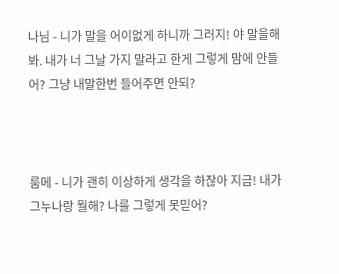나님 - 니가 말을 어이없게 하니까 그러지! 야 말을해봐. 내가 너 그날 가지 말라고 한게 그렇게 맘에 안들어? 그냥 내말한번 들어주면 안되?



룸메 - 니가 괜히 이상하게 생각을 하잖아 지금! 내가 그누나랑 뭘해? 나를 그렇게 못믿어?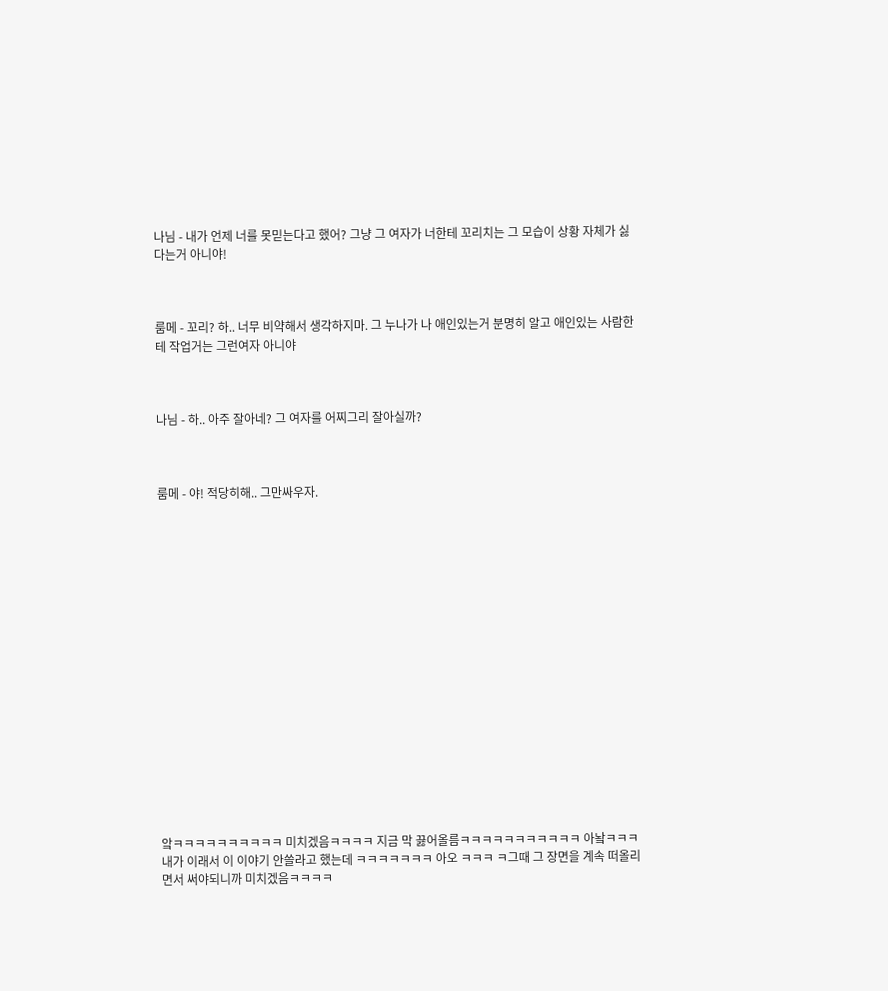나님 - 내가 언제 너를 못믿는다고 했어? 그냥 그 여자가 너한테 꼬리치는 그 모습이 상황 자체가 싫다는거 아니야!



룸메 - 꼬리? 하.. 너무 비약해서 생각하지마. 그 누나가 나 애인있는거 분명히 알고 애인있는 사람한테 작업거는 그런여자 아니야



나님 - 하.. 아주 잘아네? 그 여자를 어찌그리 잘아실까?



룸메 - 야! 적당히해.. 그만싸우자.


















앜ㅋㅋㅋㅋㅋㅋㅋㅋㅋㅋ 미치겠음ㅋㅋㅋㅋ 지금 막 끓어올름ㅋㅋㅋㅋㅋㅋㅋㅋㅋㅋㅋ 아놬ㅋㅋㅋ 내가 이래서 이 이야기 안쓸라고 했는데 ㅋㅋㅋㅋㅋㅋㅋ 아오 ㅋㅋㅋ ㅋ그때 그 장면을 계속 떠올리면서 써야되니까 미치겠음ㅋㅋㅋㅋ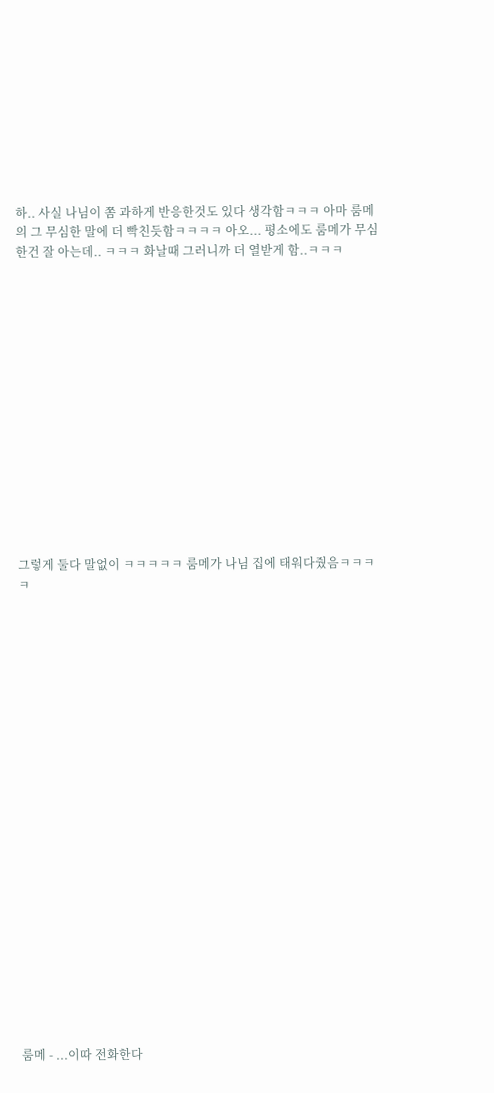하.. 사실 나님이 쫌 과하게 반응한것도 있다 생각함ㅋㅋㅋ 아마 룸메의 그 무심한 말에 더 빡친듯함ㅋㅋㅋㅋ 아오... 평소에도 룸메가 무심한건 잘 아는데.. ㅋㅋㅋ 화날때 그러니까 더 열받게 함..ㅋㅋㅋ















그렇게 둘다 말없이 ㅋㅋㅋㅋㅋ 룸메가 나님 집에 태워다줬음ㅋㅋㅋㅋ























룸메 - ...이따 전화한다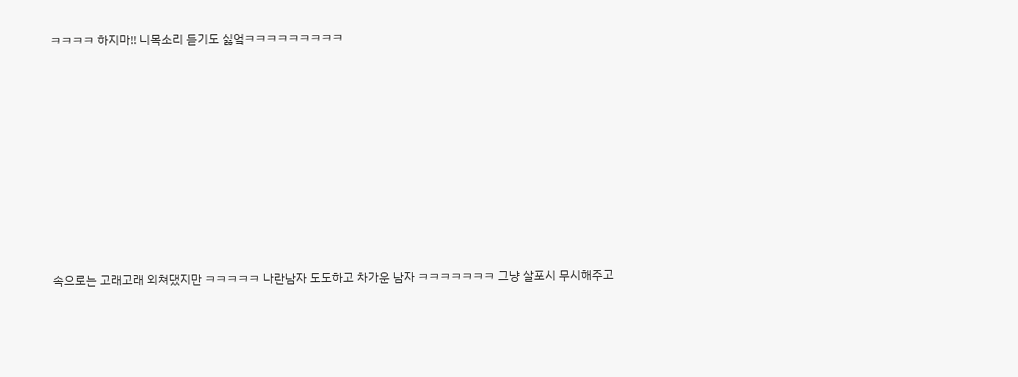ㅋㅋㅋㅋ 하지마!! 니목소리 듣기도 싫엌ㅋㅋㅋㅋㅋㅋㅋㅋㅋ









속으로는 고래고래 외쳐댔지만 ㅋㅋㅋㅋㅋ 나란남자 도도하고 차가운 남자 ㅋㅋㅋㅋㅋㅋㅋ 그냥 살포시 무시해주고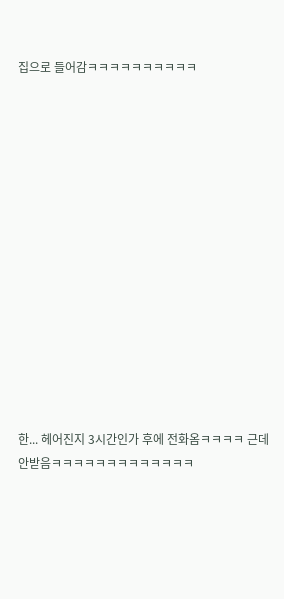집으로 들어감ㅋㅋㅋㅋㅋㅋㅋㅋㅋㅋ














한... 헤어진지 3시간인가 후에 전화옴ㅋㅋㅋㅋ 근데 안받음ㅋㅋㅋㅋㅋㅋㅋㅋㅋㅋㅋㅋㅋ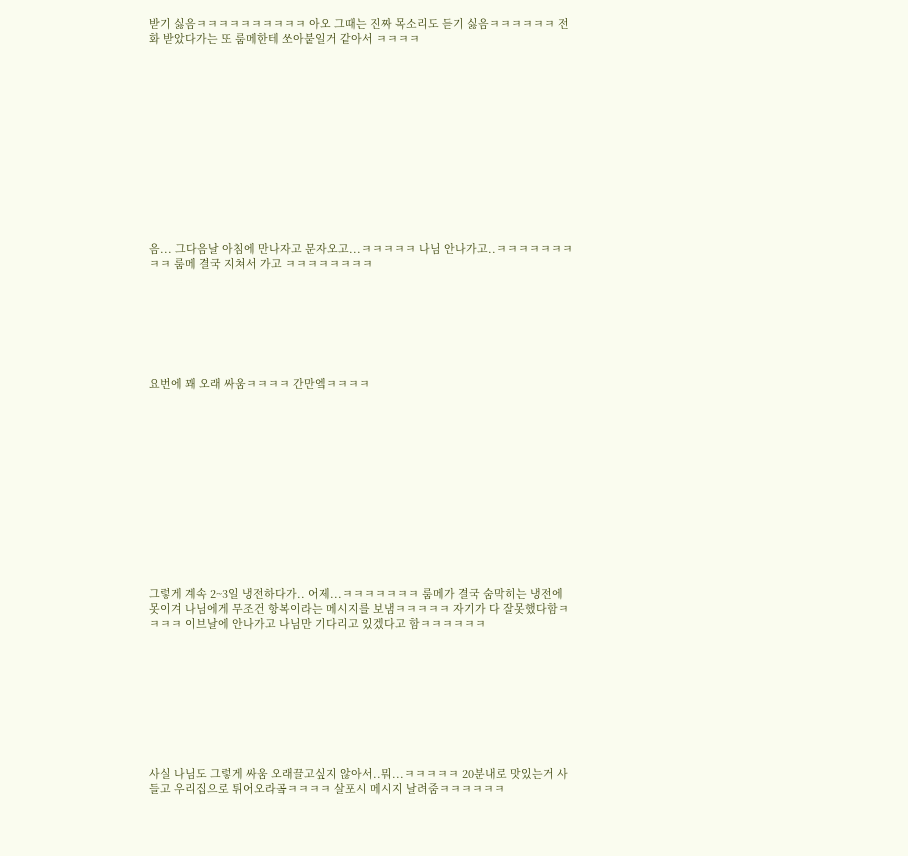받기 싫음ㅋㅋㅋㅋㅋㅋㅋㅋㅋㅋ 아오 그때는 진짜 목소리도 듣기 싫음ㅋㅋㅋㅋㅋㅋ 전화 받았다가는 또 룸메한테 쏘아붙일거 같아서 ㅋㅋㅋㅋ













음... 그다음날 아침에 만나자고 문자오고...ㅋㅋㅋㅋㅋ 나님 안나가고..ㅋㅋㅋㅋㅋㅋㅋㅋㅋ 룸메 결국 지쳐서 가고 ㅋㅋㅋㅋㅋㅋㅋㅋ







요번에 꽤 오래 싸움ㅋㅋㅋㅋ 간만엨ㅋㅋㅋㅋ













그렇게 계속 2~3일 냉전하다가.. 어제...ㅋㅋㅋㅋㅋㅋㅋ 룸메가 결국 숨막히는 냉전에 못이겨 나님에게 무조건 항복이라는 메시지를 보냄ㅋㅋㅋㅋㅋ 자기가 다 잘못했다함ㅋㅋㅋㅋ 이브날에 안나가고 나님만 기다리고 있겠다고 함ㅋㅋㅋㅋㅋㅋ









사실 나님도 그렇게 싸움 오래끌고싶지 않아서..뭐...ㅋㅋㅋㅋㅋ 20분내로 맛있는거 사들고 우리집으로 튀어오라곸ㅋㅋㅋㅋ 살포시 메시지 날려줌ㅋㅋㅋㅋㅋㅋ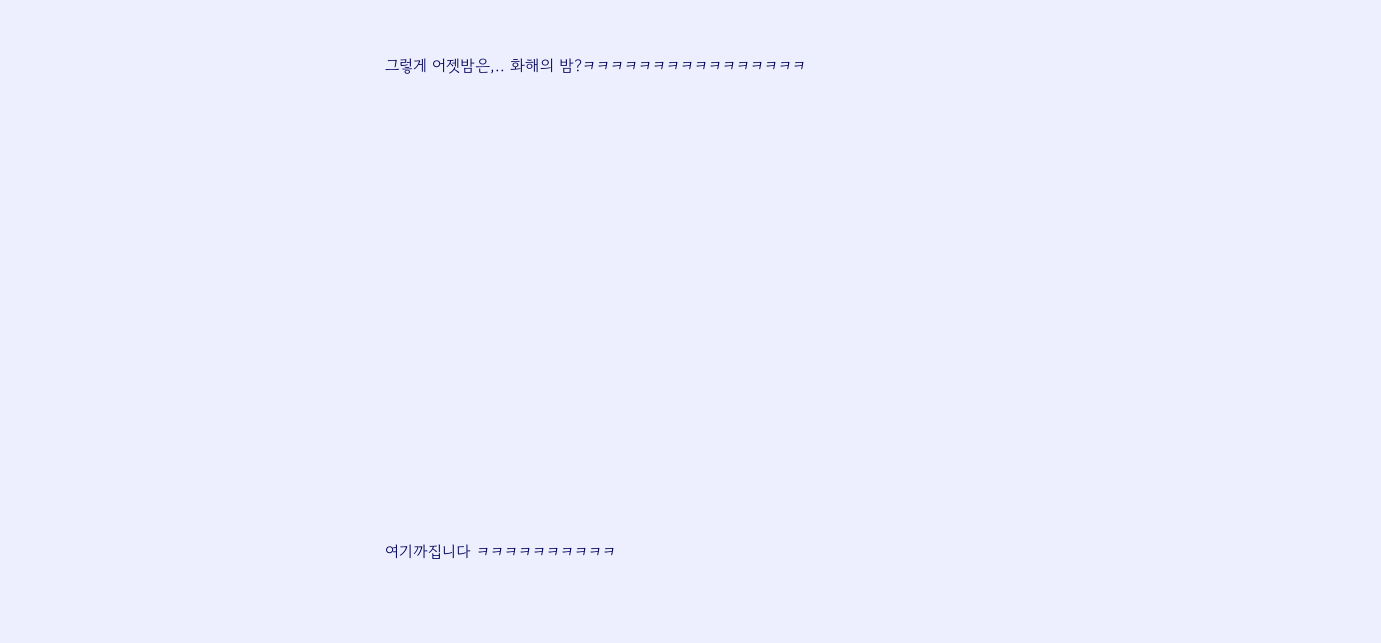그렇게 어젯밤은,.. 화해의 밤?ㅋㅋㅋㅋㅋㅋㅋㅋㅋㅋㅋㅋㅋㅋㅋㅋ


























여기까집니다 ㅋㅋㅋㅋㅋㅋㅋㅋㅋㅋ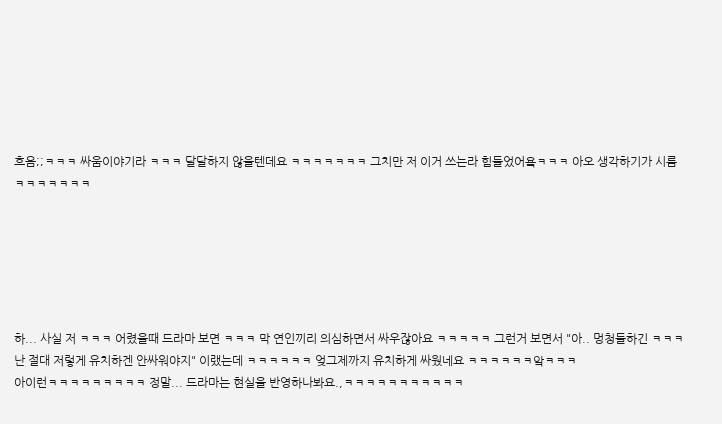흐음;;ㅋㅋㅋ 싸움이야기라 ㅋㅋㅋ 달달하지 않을텐데요 ㅋㅋㅋㅋㅋㅋㅋ 그치만 저 이거 쓰는라 힘들었어욬ㅋㅋㅋ 아오 생각하기가 시름ㅋㅋㅋㅋㅋㅋㅋ






하... 사실 저 ㅋㅋㅋ 어렸을때 드라마 보면 ㅋㅋㅋ 막 연인끼리 의심하면서 싸우잖아요 ㅋㅋㅋㅋㅋ 그런거 보면서 "아.. 멍청들하긴 ㅋㅋㅋ 난 절대 저렇게 유치하겐 안싸워야지" 이랬는데 ㅋㅋㅋㅋㅋㅋ 엊그제까지 유치하게 싸웠네요 ㅋㅋㅋㅋㅋㅋ앜ㅋㅋㅋ
아이런ㅋㅋㅋㅋㅋㅋㅋㅋㅋ 정말... 드라마는 현실을 반영하나봐요.,ㅋㅋㅋㅋㅋㅋㅋㅋㅋㅋㅋ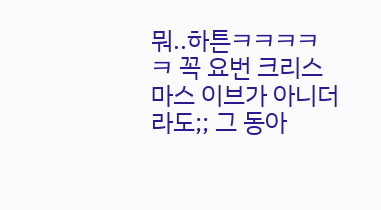뭐..하튼ㅋㅋㅋㅋㅋ 꼭 요번 크리스마스 이브가 아니더라도;; 그 동아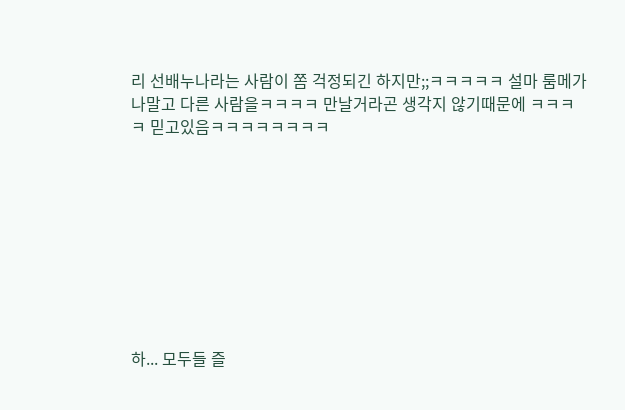리 선배누나라는 사람이 쫌 걱정되긴 하지만;;ㅋㅋㅋㅋㅋ 설마 룸메가 나말고 다른 사람을ㅋㅋㅋㅋ 만날거라곤 생각지 않기때문에 ㅋㅋㅋㅋ 믿고있음ㅋㅋㅋㅋㅋㅋㅋㅋ









하... 모두들 즐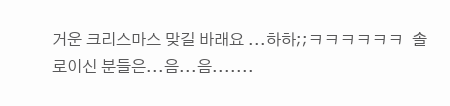거운 크리스마스 맞길 바래요 ...하하;;ㅋㅋㅋㅋㅋㅋ  솔로이신 분들은...음...음.......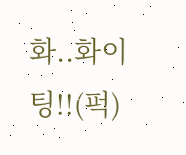화..화이팅!!(퍽)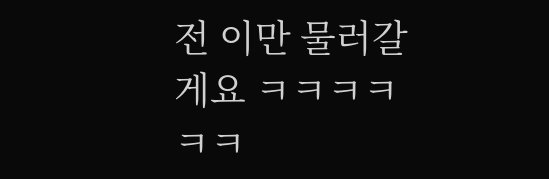전 이만 물러갈게요 ㅋㅋㅋㅋㅋㅋ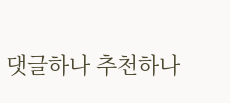댓글하나 추천하나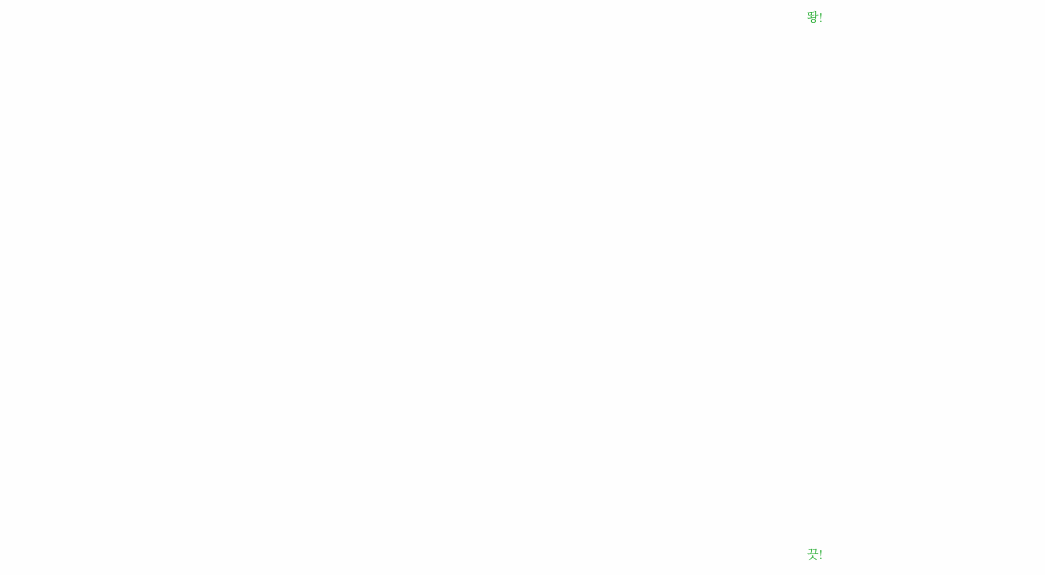뙁!




















끗!